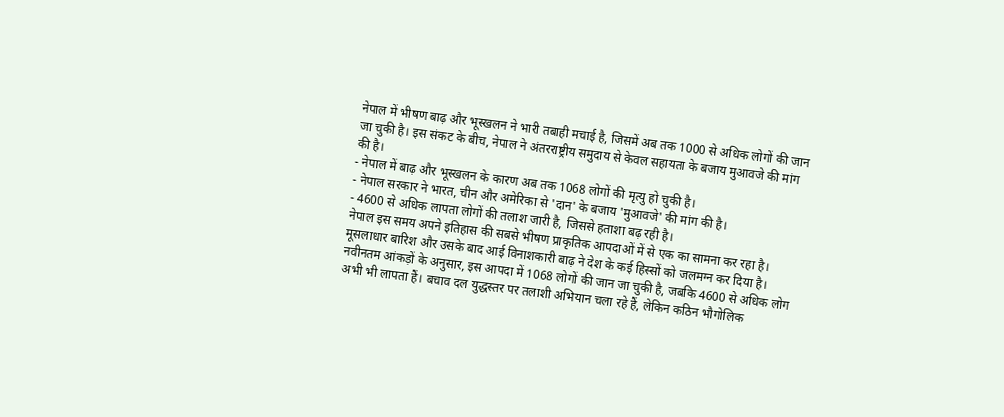नेपाल में भीषण बाढ़ और भूस्खलन ने भारी तबाही मचाई है, जिसमें अब तक 1000 से अधिक लोगों की जान जा चुकी है। इस संकट के बीच, नेपाल ने अंतरराष्ट्रीय समुदाय से केवल सहायता के बजाय मुआवजे की मांग की है।
- नेपाल में बाढ़ और भूस्खलन के कारण अब तक 1068 लोगों की मृत्यु हो चुकी है।
- नेपाल सरकार ने भारत, चीन और अमेरिका से 'दान' के बजाय 'मुआवजे' की मांग की है।
- 4600 से अधिक लापता लोगों की तलाश जारी है, जिससे हताशा बढ़ रही है।
नेपाल इस समय अपने इतिहास की सबसे भीषण प्राकृतिक आपदाओं में से एक का सामना कर रहा है। मूसलाधार बारिश और उसके बाद आई विनाशकारी बाढ़ ने देश के कई हिस्सों को जलमग्न कर दिया है। नवीनतम आंकड़ों के अनुसार, इस आपदा में 1068 लोगों की जान जा चुकी है, जबकि 4600 से अधिक लोग अभी भी लापता हैं। बचाव दल युद्धस्तर पर तलाशी अभियान चला रहे हैं, लेकिन कठिन भौगोलिक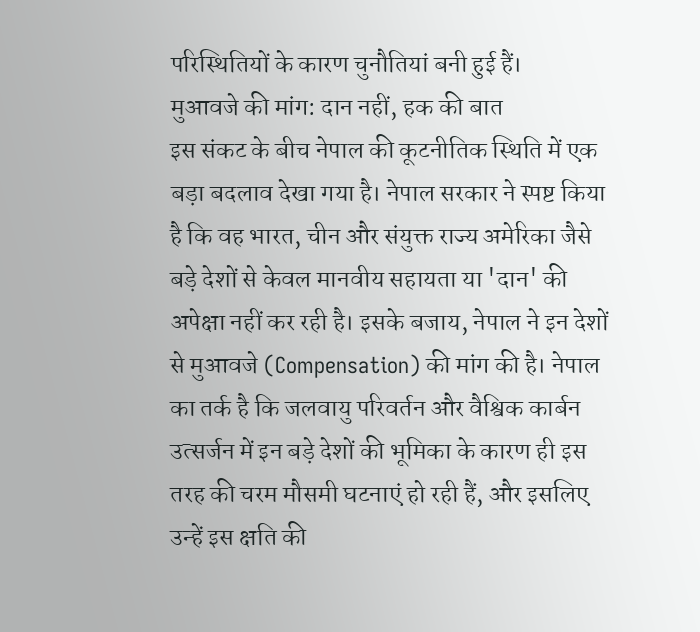परिस्थितियों के कारण चुनौतियां बनी हुई हैं।
मुआवजे की मांग: दान नहीं, हक की बात
इस संकट के बीच नेपाल की कूटनीतिक स्थिति में एक बड़ा बदलाव देखा गया है। नेपाल सरकार ने स्पष्ट किया है कि वह भारत, चीन और संयुक्त राज्य अमेरिका जैसे बड़े देशों से केवल मानवीय सहायता या 'दान' की अपेक्षा नहीं कर रही है। इसके बजाय, नेपाल ने इन देशों से मुआवजे (Compensation) की मांग की है। नेपाल का तर्क है कि जलवायु परिवर्तन और वैश्विक कार्बन उत्सर्जन में इन बड़े देशों की भूमिका के कारण ही इस तरह की चरम मौसमी घटनाएं हो रही हैं, और इसलिए उन्हें इस क्षति की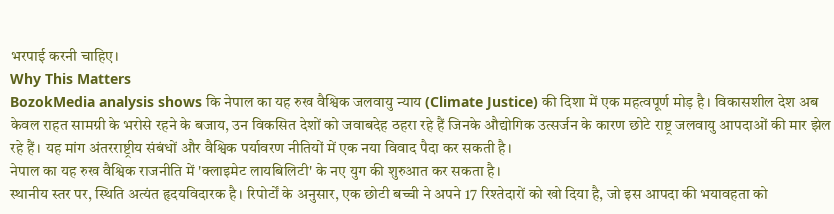भरपाई करनी चाहिए।
Why This Matters
BozokMedia analysis shows कि नेपाल का यह रुख वैश्विक जलवायु न्याय (Climate Justice) की दिशा में एक महत्वपूर्ण मोड़ है। विकासशील देश अब केवल राहत सामग्री के भरोसे रहने के बजाय, उन विकसित देशों को जवाबदेह ठहरा रहे हैं जिनके औद्योगिक उत्सर्जन के कारण छोटे राष्ट्र जलवायु आपदाओं की मार झेल रहे हैं। यह मांग अंतरराष्ट्रीय संबंधों और वैश्विक पर्यावरण नीतियों में एक नया विवाद पैदा कर सकती है।
नेपाल का यह रुख वैश्विक राजनीति में 'क्लाइमेट लायबिलिटी' के नए युग की शुरुआत कर सकता है।
स्थानीय स्तर पर, स्थिति अत्यंत हृदयविदारक है। रिपोर्टों के अनुसार, एक छोटी बच्ची ने अपने 17 रिश्तेदारों को खो दिया है, जो इस आपदा की भयावहता को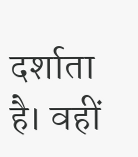दर्शाता है। वहीं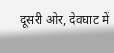दूसरी ओर, देवघाट में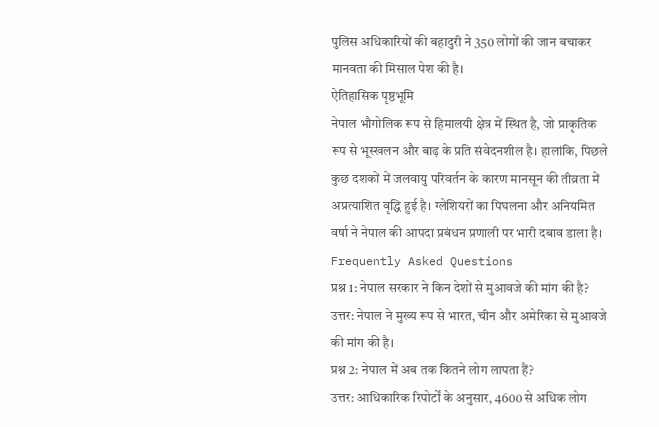पुलिस अधिकारियों की बहादुरी ने 350 लोगों की जान बचाकर मानवता की मिसाल पेश की है।
ऐतिहासिक पृष्ठभूमि
नेपाल भौगोलिक रूप से हिमालयी क्षेत्र में स्थित है, जो प्राकृतिक रूप से भूस्खलन और बाढ़ के प्रति संवेदनशील है। हालांकि, पिछले कुछ दशकों में जलवायु परिवर्तन के कारण मानसून की तीव्रता में अप्रत्याशित वृद्धि हुई है। ग्लेशियरों का पिघलना और अनियमित वर्षा ने नेपाल की आपदा प्रबंधन प्रणाली पर भारी दबाव डाला है।
Frequently Asked Questions
प्रश्न 1: नेपाल सरकार ने किन देशों से मुआवजे की मांग की है?
उत्तर: नेपाल ने मुख्य रूप से भारत, चीन और अमेरिका से मुआवजे की मांग की है।
प्रश्न 2: नेपाल में अब तक कितने लोग लापता हैं?
उत्तर: आधिकारिक रिपोर्टों के अनुसार, 4600 से अधिक लोग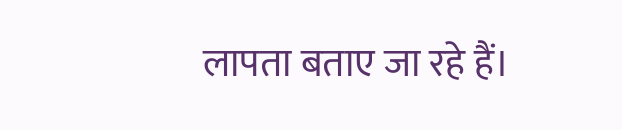लापता बताए जा रहे हैं।